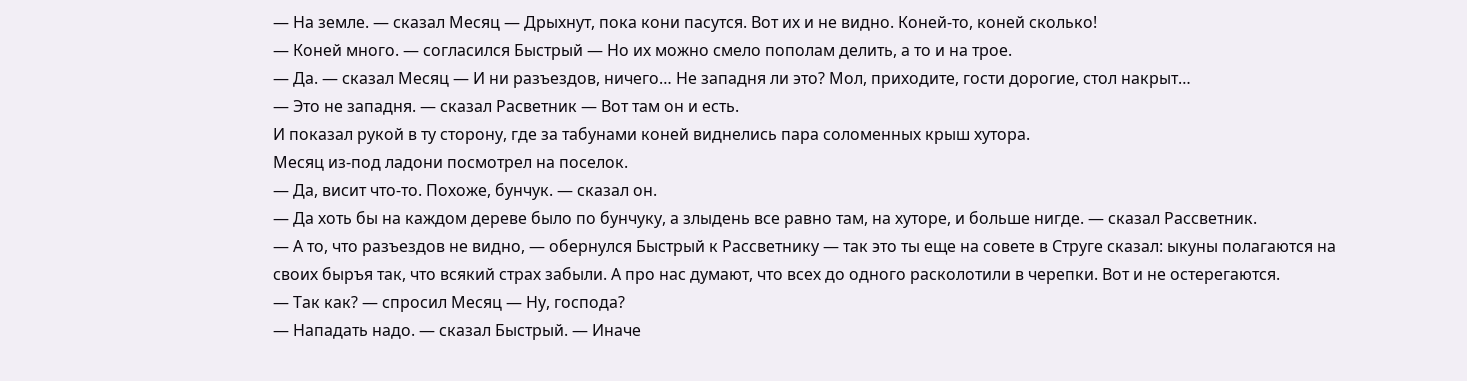— На земле. — сказал Месяц — Дрыхнут, пока кони пасутся. Вот их и не видно. Коней-то, коней сколько!
— Коней много. — согласился Быстрый — Но их можно смело пополам делить, а то и на трое.
— Да. — сказал Месяц — И ни разъездов, ничего… Не западня ли это? Мол, приходите, гости дорогие, стол накрыт…
— Это не западня. — сказал Расветник — Вот там он и есть.
И показал рукой в ту сторону, где за табунами коней виднелись пара соломенных крыш хутора.
Месяц из-под ладони посмотрел на поселок.
— Да, висит что-то. Похоже, бунчук. — сказал он.
— Да хоть бы на каждом дереве было по бунчуку, а злыдень все равно там, на хуторе, и больше нигде. — сказал Рассветник.
— А то, что разъездов не видно, — обернулся Быстрый к Рассветнику — так это ты еще на совете в Струге сказал: ыкуны полагаются на своих быръя так, что всякий страх забыли. А про нас думают, что всех до одного расколотили в черепки. Вот и не остерегаются.
— Так как? — спросил Месяц — Ну, господа?
— Нападать надо. — сказал Быстрый. — Иначе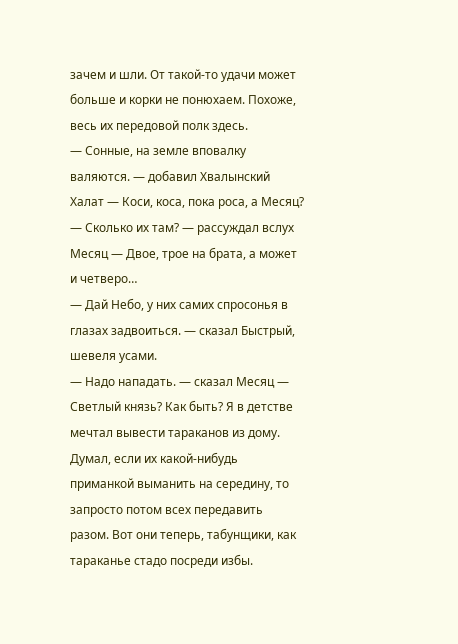зачем и шли. От такой-то удачи может больше и корки не понюхаем. Похоже, весь их передовой полк здесь.
— Сонные, на земле вповалку валяются. — добавил Хвалынский Халат — Коси, коса, пока роса, а Месяц?
— Сколько их там? — рассуждал вслух Месяц — Двое, трое на брата, а может и четверо…
— Дай Небо, у них самих спросонья в глазах задвоиться. — сказал Быстрый, шевеля усами.
— Надо нападать. — сказал Месяц — Светлый князь? Как быть? Я в детстве мечтал вывести тараканов из дому. Думал, если их какой-нибудь приманкой выманить на середину, то запросто потом всех передавить разом. Вот они теперь, табунщики, как тараканье стадо посреди избы.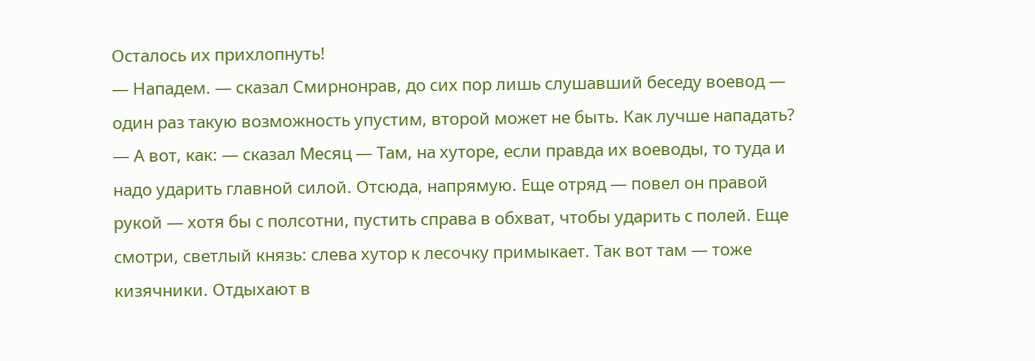Осталось их прихлопнуть!
— Нападем. — сказал Смирнонрав, до сих пор лишь слушавший беседу воевод — один раз такую возможность упустим, второй может не быть. Как лучше нападать?
— А вот, как: — сказал Месяц — Там, на хуторе, если правда их воеводы, то туда и надо ударить главной силой. Отсюда, напрямую. Еще отряд — повел он правой рукой — хотя бы с полсотни, пустить справа в обхват, чтобы ударить с полей. Еще смотри, светлый князь: слева хутор к лесочку примыкает. Так вот там — тоже кизячники. Отдыхают в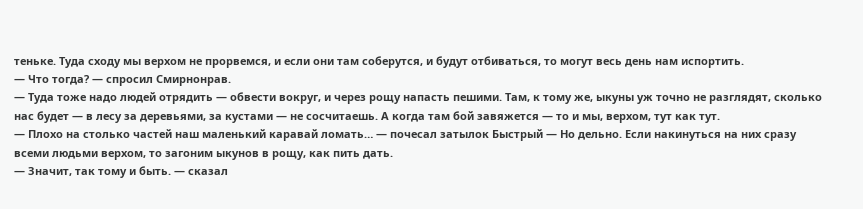теньке. Туда сходу мы верхом не прорвемся, и если они там соберутся, и будут отбиваться, то могут весь день нам испортить.
— Что тогда? — спросил Смирнонрав.
— Туда тоже надо людей отрядить — обвести вокруг, и через рощу напасть пешими. Там, к тому же, ыкуны уж точно не разглядят, сколько нас будет — в лесу за деревьями, за кустами — не сосчитаешь. А когда там бой завяжется — то и мы, верхом, тут как тут.
— Плохо на столько частей наш маленький каравай ломать… — почесал затылок Быстрый — Но дельно. Если накинуться на них сразу всеми людьми верхом, то загоним ыкунов в рощу, как пить дать.
— Значит, так тому и быть. — сказал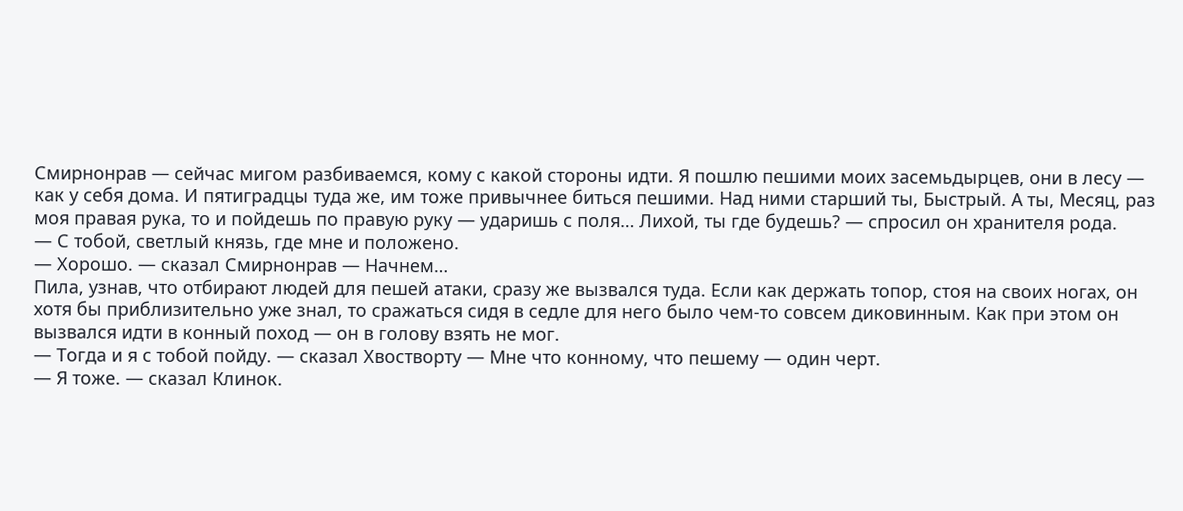Смирнонрав — сейчас мигом разбиваемся, кому с какой стороны идти. Я пошлю пешими моих засемьдырцев, они в лесу — как у себя дома. И пятиградцы туда же, им тоже привычнее биться пешими. Над ними старший ты, Быстрый. А ты, Месяц, раз моя правая рука, то и пойдешь по правую руку — ударишь с поля… Лихой, ты где будешь? — спросил он хранителя рода.
— С тобой, светлый князь, где мне и положено.
— Хорошо. — сказал Смирнонрав — Начнем…
Пила, узнав, что отбирают людей для пешей атаки, сразу же вызвался туда. Если как держать топор, стоя на своих ногах, он хотя бы приблизительно уже знал, то сражаться сидя в седле для него было чем-то совсем диковинным. Как при этом он вызвался идти в конный поход — он в голову взять не мог.
— Тогда и я с тобой пойду. — сказал Хвостворту — Мне что конному, что пешему — один черт.
— Я тоже. — сказал Клинок.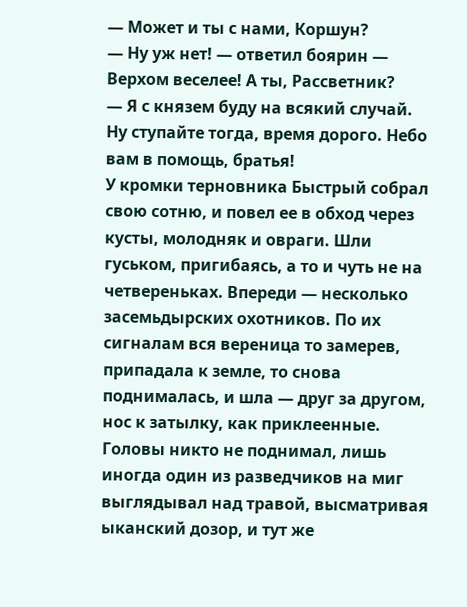— Может и ты с нами, Коршун?
— Ну уж нет! — ответил боярин — Верхом веселее! А ты, Рассветник?
— Я с князем буду на всякий случай. Ну ступайте тогда, время дорого. Небо вам в помощь, братья!
У кромки терновника Быстрый собрал свою сотню, и повел ее в обход через кусты, молодняк и овраги. Шли гуськом, пригибаясь, а то и чуть не на четвереньках. Впереди — несколько засемьдырских охотников. По их сигналам вся вереница то замерев, припадала к земле, то снова поднималась, и шла — друг за другом, нос к затылку, как приклеенные. Головы никто не поднимал, лишь иногда один из разведчиков на миг выглядывал над травой, высматривая ыканский дозор, и тут же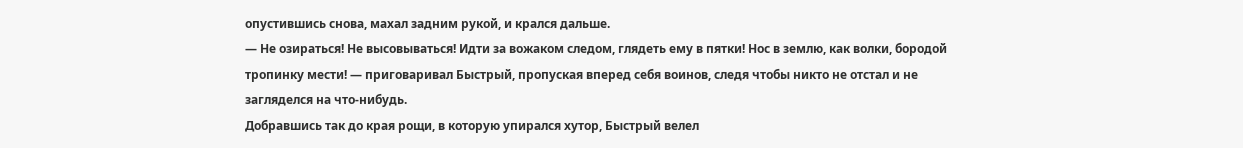опустившись снова, махал задним рукой, и крался дальше.
— Не озираться! Не высовываться! Идти за вожаком следом, глядеть ему в пятки! Нос в землю, как волки, бородой тропинку мести! — приговаривал Быстрый, пропуская вперед себя воинов, следя чтобы никто не отстал и не загляделся на что-нибудь.
Добравшись так до края рощи, в которую упирался хутор, Быстрый велел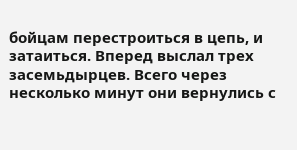бойцам перестроиться в цепь, и затаиться. Вперед выслал трех засемьдырцев. Всего через несколько минут они вернулись с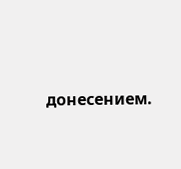донесением.